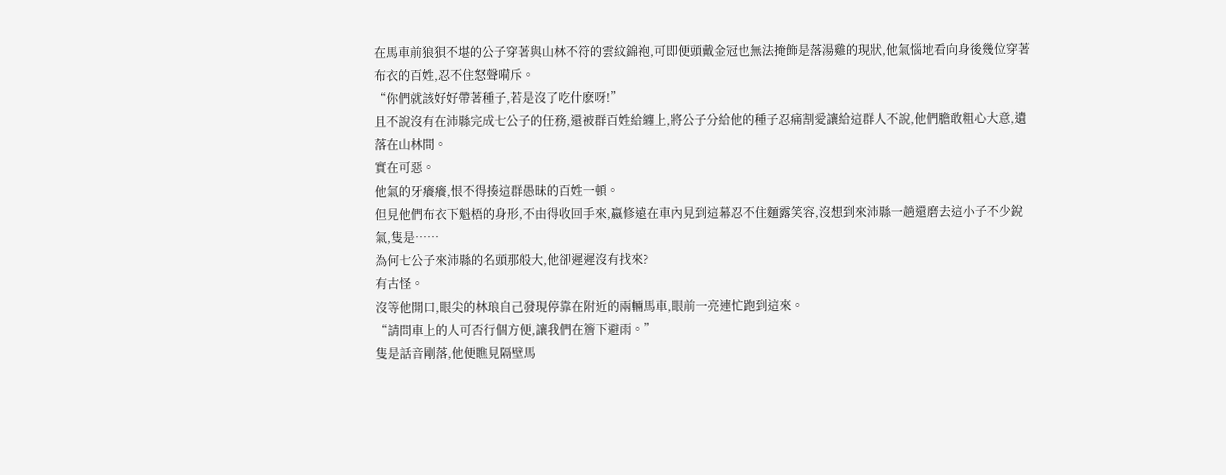在馬車前狼狽不堪的公子穿著與山林不符的雲紋錦袍,可即便頭戴金冠也無法掩飾是落湯雞的現狀,他氣惱地看向身後幾位穿著布衣的百姓,忍不住怒聲嗬斥。
“你們就該好好帶著種子,若是沒了吃什麽呀!”
且不說沒有在沛縣完成七公子的任務,還被群百姓給纏上,將公子分給他的種子忍痛割愛讓給這群人不說,他們膽敢粗心大意,遺落在山林間。
實在可惡。
他氣的牙癢癢,恨不得揍這群愚昧的百姓一頓。
但見他們布衣下魁梧的身形,不由得收回手來,嬴修遠在車內見到這幕忍不住麵露笑容,沒想到來沛縣一趟還磨去這小子不少銳氣,隻是……
為何七公子來沛縣的名頭那般大,他卻遲遲沒有找來?
有古怪。
沒等他開口,眼尖的林琅自己發現停靠在附近的兩輛馬車,眼前一亮連忙跑到這來。
“請問車上的人可否行個方便,讓我們在簷下避雨。”
隻是話音剛落,他便瞧見隔壁馬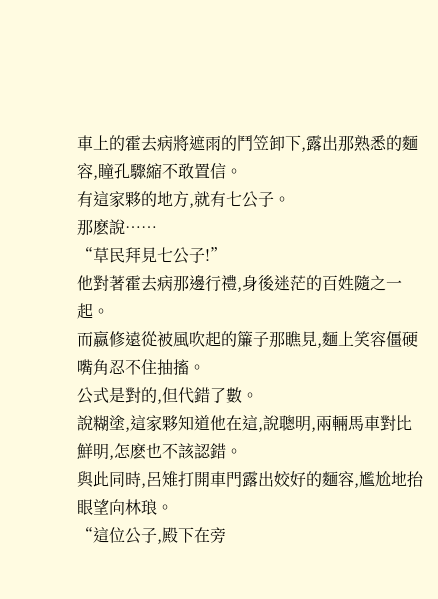車上的霍去病將遮雨的鬥笠卸下,露出那熟悉的麵容,瞳孔驟縮不敢置信。
有這家夥的地方,就有七公子。
那麽說……
“草民拜見七公子!”
他對著霍去病那邊行禮,身後迷茫的百姓隨之一起。
而嬴修遠從被風吹起的簾子那瞧見,麵上笑容僵硬嘴角忍不住抽搐。
公式是對的,但代錯了數。
說糊塗,這家夥知道他在這,說聰明,兩輛馬車對比鮮明,怎麽也不該認錯。
與此同時,呂雉打開車門露出姣好的麵容,尷尬地抬眼望向林琅。
“這位公子,殿下在旁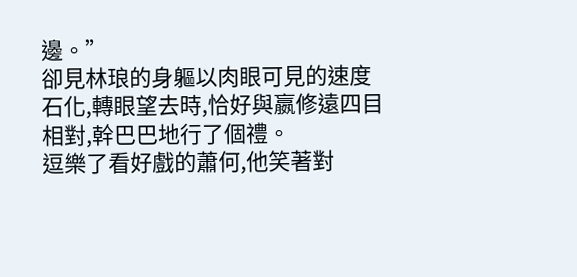邊。”
卻見林琅的身軀以肉眼可見的速度石化,轉眼望去時,恰好與嬴修遠四目相對,幹巴巴地行了個禮。
逗樂了看好戲的蕭何,他笑著對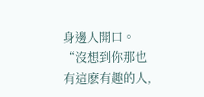身邊人開口。
“沒想到你那也有這麽有趣的人,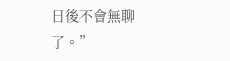日後不會無聊了。”